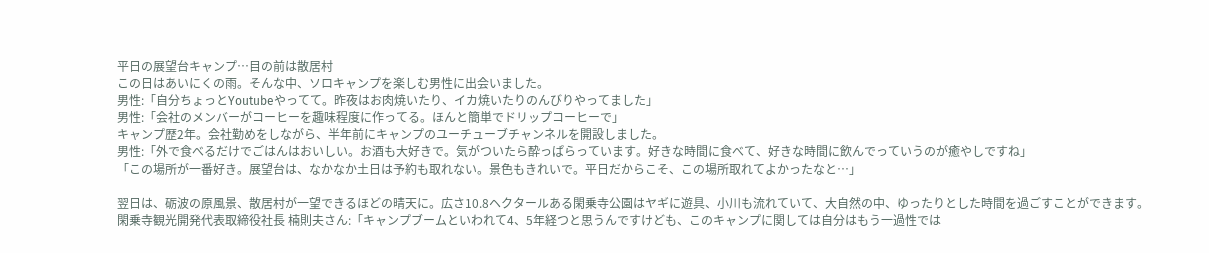平日の展望台キャンプ…目の前は散居村
この日はあいにくの雨。そんな中、ソロキャンプを楽しむ男性に出会いました。
男性:「自分ちょっとYoutubeやってて。昨夜はお肉焼いたり、イカ焼いたりのんびりやってました」
男性:「会社のメンバーがコーヒーを趣味程度に作ってる。ほんと簡単でドリップコーヒーで」
キャンプ歴2年。会社勤めをしながら、半年前にキャンプのユーチューブチャンネルを開設しました。
男性:「外で食べるだけでごはんはおいしい。お酒も大好きで。気がついたら酔っぱらっています。好きな時間に食べて、好きな時間に飲んでっていうのが癒やしですね」
「この場所が一番好き。展望台は、なかなか土日は予約も取れない。景色もきれいで。平日だからこそ、この場所取れてよかったなと…」

翌日は、砺波の原風景、散居村が一望できるほどの晴天に。広さ10.8ヘクタールある閑乗寺公園はヤギに遊具、小川も流れていて、大自然の中、ゆったりとした時間を過ごすことができます。
閑乗寺観光開発代表取締役社長 楠則夫さん:「キャンプブームといわれて4、5年経つと思うんですけども、このキャンプに関しては自分はもう一過性では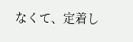なくて、定着し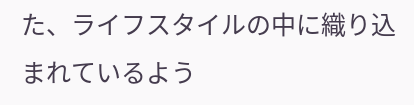た、ライフスタイルの中に織り込まれているよう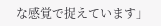な感覚で捉えています」